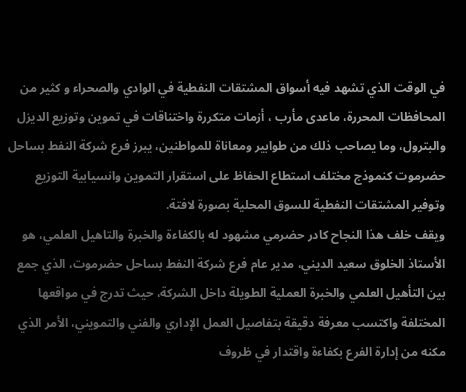في الوقت الذي تشهد فيه أسواق المشتقات النفطية في الوادي والصحراء و كثير من المحافظات المحررة، ماعدى مأرب ، أزمات متكررة واختناقات في تموين وتوزيع الديزل والبترول، وما يصاحب ذلك من طوابير ومعاناة للمواطنين، يبرز فرع شركة النفط بساحل حضرموت كنموذج مختلف استطاع الحفاظ على استقرار التموين وانسيابية التوزيع وتوفير المشتقات النفطية للسوق المحلية بصورة لافتة.
ويقف خلف هذا النجاح كادر حضرمي مشهود له بالكفاءة والخبرة والتاهيل العلمي، هو الأستاذ الخلوق سعيد الديني، مدير عام فرع شركة النفط بساحل حضرموت، الذي جمع بين التأهيل العلمي والخبرة العملية الطويلة داخل الشركة، حيث تدرج في مواقعها المختلفة واكتسب معرفة دقيقة بتفاصيل العمل الإداري والفني والتمويني، الأمر الذي مكنه من إدارة الفرع بكفاءة واقتدار في ظروف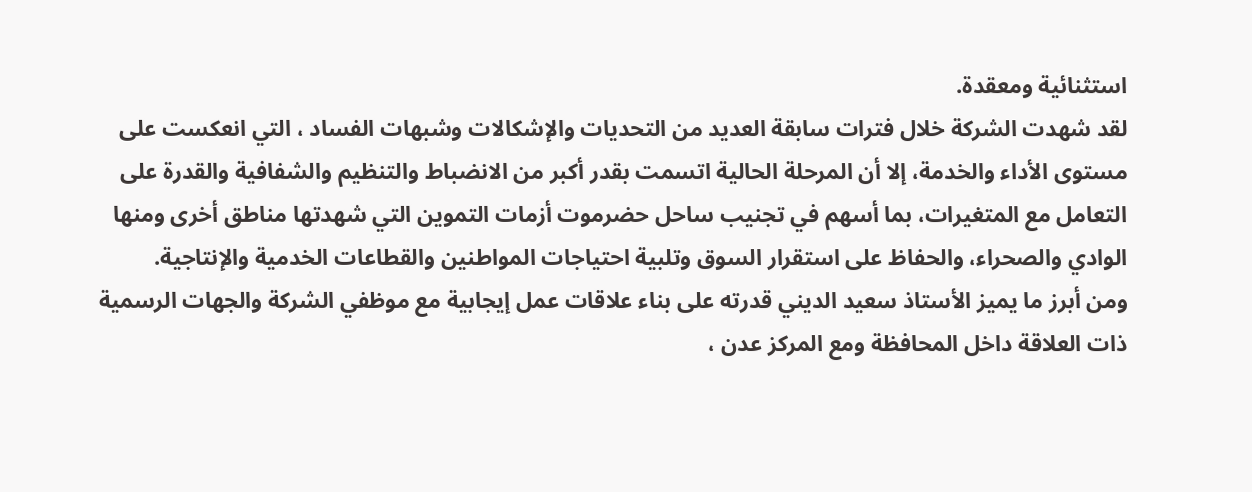استثنائية ومعقدة.
لقد شهدت الشركة خلال فترات سابقة العديد من التحديات والإشكالات وشبهات الفساد ، التي انعكست على مستوى الأداء والخدمة، إلا أن المرحلة الحالية اتسمت بقدر أكبر من الانضباط والتنظيم والشفافية والقدرة على التعامل مع المتغيرات، بما أسهم في تجنيب ساحل حضرموت أزمات التموين التي شهدتها مناطق أخرى ومنها الوادي والصحراء، والحفاظ على استقرار السوق وتلبية احتياجات المواطنين والقطاعات الخدمية والإنتاجية.
ومن أبرز ما يميز الأستاذ سعيد الديني قدرته على بناء علاقات عمل إيجابية مع موظفي الشركة والجهات الرسمية ذات العلاقة داخل المحافظة ومع المركز عدن ،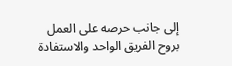إلى جانب حرصه على العمل بروح الفريق الواحد والاستفادة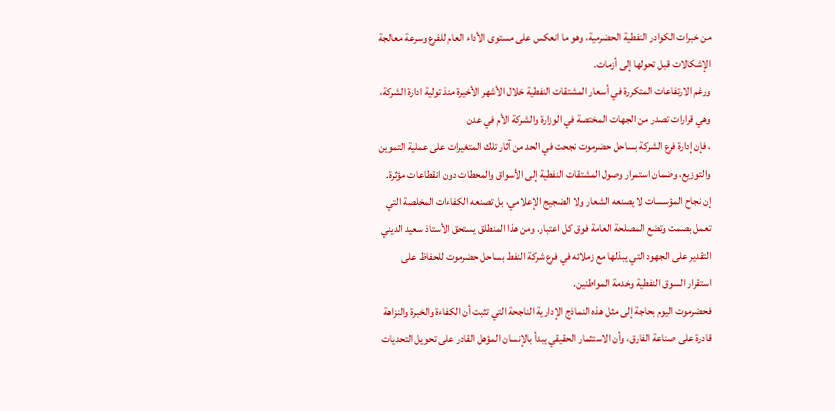من خبرات الكوادر النفطية الحضرمية، وهو ما انعكس على مستوى الأداء العام للفرع وسرعة معالجة الإشكالات قبل تحولها إلى أزمات.
ورغم الارتفاعات المتكررة في أسعار المشتقات النفطية خلال الأشهر الأخيرة منذ تولية ادارة الشركة، وهي قرارات تصدر من الجهات المختصة في الوزارة والشركة الأم في عدن
، فإن إدارة فرع الشركة بساحل حضرموت نجحت في الحد من آثار تلك المتغيرات على عملية التموين والتوزيع، وضمان استمرار وصول المشتقات النفطية إلى الأسواق والمحطات دون انقطاعات مؤثرة.
إن نجاح المؤسسات لا يصنعه الشعار ولا الضجيج الإعلامي، بل تصنعه الكفاءات المخلصة التي تعمل بصمت وتضع المصلحة العامة فوق كل اعتبار. ومن هذا المنطلق يستحق الأستاذ سعيد الديني التقدير على الجهود التي يبذلها مع زملائه في فرع شركة النفط بساحل حضرموت للحفاظ على استقرار السوق النفطية وخدمة المواطنين.
فحضرموت اليوم بحاجة إلى مثل هذه النماذج الإدارية الناجحة التي تثبت أن الكفاءة والخبرة والنزاهة قادرة على صناعة الفارق، وأن الاستثمار الحقيقي يبدأ بالإنسان المؤهل القادر على تحويل التحديات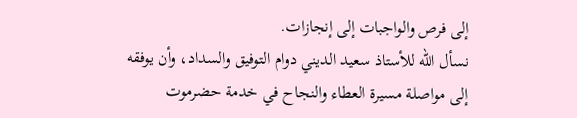إلى فرص والواجبات إلى إنجازات.
نسأل الله للأستاذ سعيد الديني دوام التوفيق والسداد، وأن يوفقه إلى مواصلة مسيرة العطاء والنجاح في خدمة حضرموت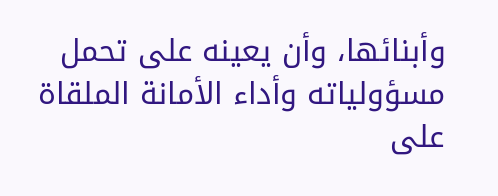وأبنائها، وأن يعينه على تحمل مسؤولياته وأداء الأمانة الملقاة على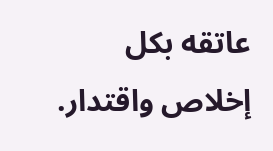عاتقه بكل إخلاص واقتدار.